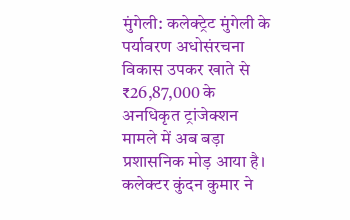मुंगेली: कलेक्ट्रेट मुंगेली के पर्यावरण अधोसंरचना विकास उपकर खाते से ₹26,87,000 के अनधिकृत ट्रांजेक्शन मामले में अब बड़ा प्रशासनिक मोड़ आया है। कलेक्टर कुंदन कुमार ने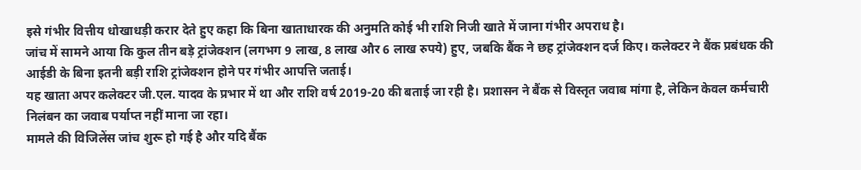इसे गंभीर वित्तीय धोखाधड़ी करार देते हुए कहा कि बिना खाताधारक की अनुमति कोई भी राशि निजी खाते में जाना गंभीर अपराध है।
जांच में सामने आया कि कुल तीन बड़े ट्रांजेक्शन (लगभग 9 लाख, 8 लाख और 6 लाख रुपये) हुए, जबकि बैंक ने छह ट्रांजेक्शन दर्ज किए। कलेक्टर ने बैंक प्रबंधक की आईडी के बिना इतनी बड़ी राशि ट्रांजेक्शन होने पर गंभीर आपत्ति जताई।
यह खाता अपर कलेक्टर जी.एल. यादव के प्रभार में था और राशि वर्ष 2019-20 की बताई जा रही है। प्रशासन ने बैंक से विस्तृत जवाब मांगा है, लेकिन केवल कर्मचारी निलंबन का जवाब पर्याप्त नहीं माना जा रहा।
मामले की विजिलेंस जांच शुरू हो गई है और यदि बैंक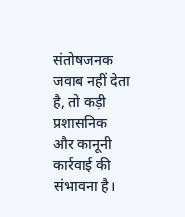संतोषजनक जवाब नहीं देता है, तो कड़ी प्रशासनिक और कानूनी कार्रवाई की संभावना है।